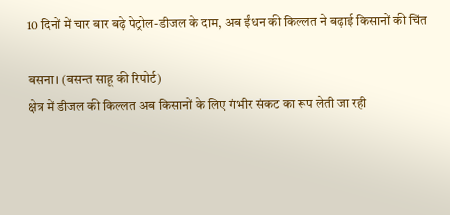10 दिनों में चार बार बढ़े पेट्रोल-डीजल के दाम, अब ईंधन की किल्लत ने बढ़ाई किसानों की चिंत

बसना। (बसन्त साहू की रिपोर्ट)
क्षेत्र में डीजल की किल्लत अब किसानों के लिए गंभीर संकट का रूप लेती जा रही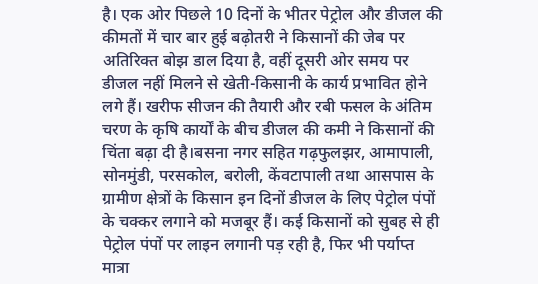है। एक ओर पिछले 10 दिनों के भीतर पेट्रोल और डीजल की कीमतों में चार बार हुई बढ़ोतरी ने किसानों की जेब पर अतिरिक्त बोझ डाल दिया है, वहीं दूसरी ओर समय पर डीजल नहीं मिलने से खेती-किसानी के कार्य प्रभावित होने लगे हैं। खरीफ सीजन की तैयारी और रबी फसल के अंतिम चरण के कृषि कार्यों के बीच डीजल की कमी ने किसानों की चिंता बढ़ा दी है।बसना नगर सहित गढ़फुलझर, आमापाली, सोनमुंडी, परसकोल, बरोली, केंवटापाली तथा आसपास के ग्रामीण क्षेत्रों के किसान इन दिनों डीजल के लिए पेट्रोल पंपों के चक्कर लगाने को मजबूर हैं। कई किसानों को सुबह से ही पेट्रोल पंपों पर लाइन लगानी पड़ रही है, फिर भी पर्याप्त मात्रा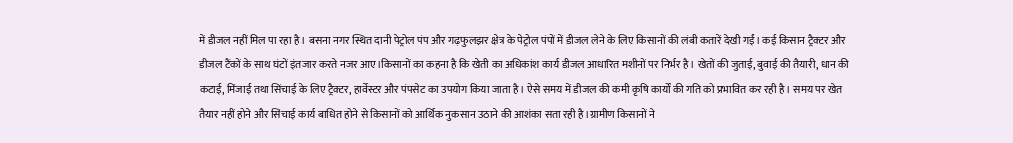में डीजल नहीं मिल पा रहा है। बसना नगर स्थित दानी पेट्रोल पंप और गढ़फुलझर क्षेत्र के पेट्रोल पंपों में डीजल लेने के लिए किसानों की लंबी कतारें देखी गईं। कई किसान ट्रैक्टर और डीजल टैंकों के साथ घंटों इंतजार करते नजर आए।किसानों का कहना है कि खेती का अधिकांश कार्य डीजल आधारित मशीनों पर निर्भर है। खेतों की जुताई, बुवाई की तैयारी, धान की कटाई, मिंजाई तथा सिंचाई के लिए ट्रैक्टर, हार्वेस्टर और पंपसेट का उपयोग किया जाता है। ऐसे समय में डीजल की कमी कृषि कार्यों की गति को प्रभावित कर रही है। समय पर खेत तैयार नहीं होने और सिंचाई कार्य बाधित होने से किसानों को आर्थिक नुकसान उठाने की आशंका सता रही है।ग्रामीण किसानों ने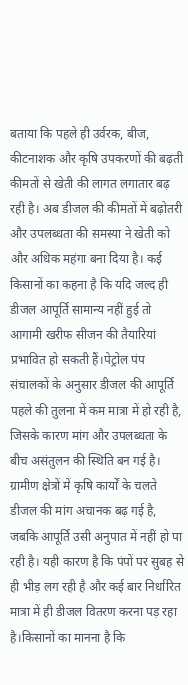बताया कि पहले ही उर्वरक, बीज, कीटनाशक और कृषि उपकरणों की बढ़ती कीमतों से खेती की लागत लगातार बढ़ रही है। अब डीजल की कीमतों में बढ़ोतरी और उपलब्धता की समस्या ने खेती को और अधिक महंगा बना दिया है। कई किसानों का कहना है कि यदि जल्द ही डीजल आपूर्ति सामान्य नहीं हुई तो आगामी खरीफ सीजन की तैयारियां प्रभावित हो सकती हैं।पेट्रोल पंप संचालकों के अनुसार डीजल की आपूर्ति पहले की तुलना में कम मात्रा में हो रही है, जिसके कारण मांग और उपलब्धता के बीच असंतुलन की स्थिति बन गई है। ग्रामीण क्षेत्रों में कृषि कार्यों के चलते डीजल की मांग अचानक बढ़ गई है, जबकि आपूर्ति उसी अनुपात में नहीं हो पा रही है। यही कारण है कि पंपों पर सुबह से ही भीड़ लग रही है और कई बार निर्धारित मात्रा में ही डीजल वितरण करना पड़ रहा है।किसानों का मानना है कि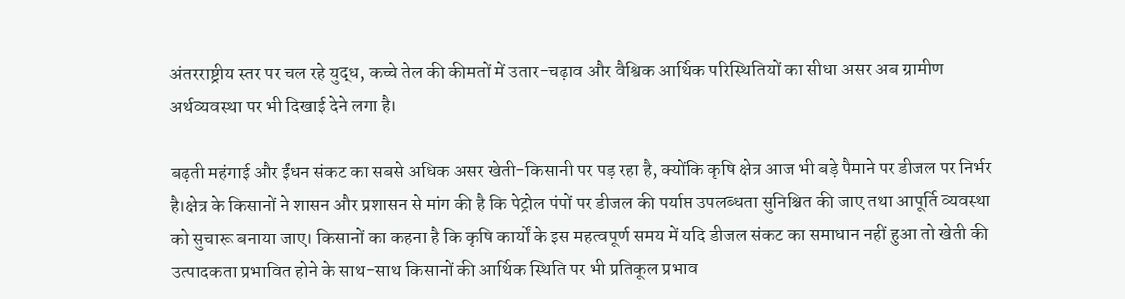अंतरराष्ट्रीय स्तर पर चल रहे युद्ध, कच्चे तेल की कीमतों में उतार-चढ़ाव और वैश्विक आर्थिक परिस्थितियों का सीधा असर अब ग्रामीण अर्थव्यवस्था पर भी दिखाई देने लगा है।

बढ़ती महंगाई और ईंधन संकट का सबसे अधिक असर खेती-किसानी पर पड़ रहा है, क्योंकि कृषि क्षेत्र आज भी बड़े पैमाने पर डीजल पर निर्भर है।क्षेत्र के किसानों ने शासन और प्रशासन से मांग की है कि पेट्रोल पंपों पर डीजल की पर्याप्त उपलब्धता सुनिश्चित की जाए तथा आपूर्ति व्यवस्था को सुचारू बनाया जाए। किसानों का कहना है कि कृषि कार्यों के इस महत्वपूर्ण समय में यदि डीजल संकट का समाधान नहीं हुआ तो खेती की उत्पादकता प्रभावित होने के साथ-साथ किसानों की आर्थिक स्थिति पर भी प्रतिकूल प्रभाव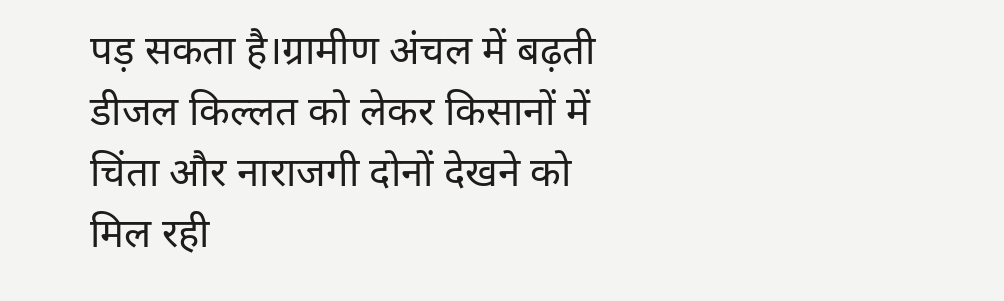पड़ सकता है।ग्रामीण अंचल में बढ़ती डीजल किल्लत को लेकर किसानों में चिंता और नाराजगी दोनों देखने को मिल रही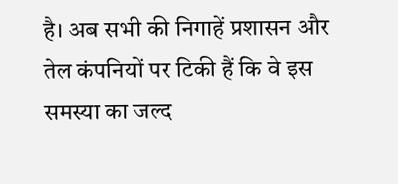है। अब सभी की निगाहें प्रशासन और तेल कंपनियों पर टिकी हैं कि वे इस समस्या का जल्द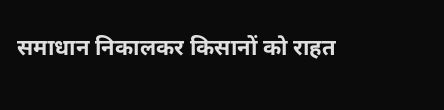समाधान निकालकर किसानों को राहत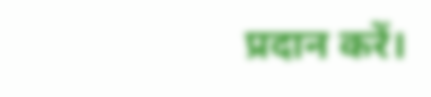प्रदान करें।